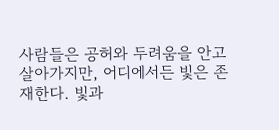사람들은 공허와 두려움을 안고 살아가지만, 어디에서든 빛은 존재한다. 빛과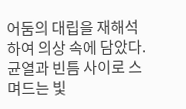어둠의 대립을 재해석하여 의상 속에 담았다. 균열과 빈틈 사이로 스며드는 빛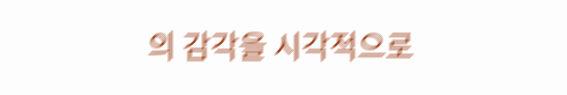의 감각을 시각적으로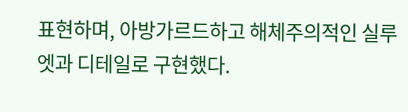표현하며, 아방가르드하고 해체주의적인 실루엣과 디테일로 구현했다.